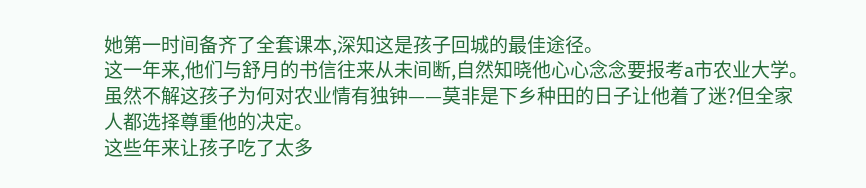她第一时间备齐了全套课本,深知这是孩子回城的最佳途径。
这一年来,他们与舒月的书信往来从未间断,自然知晓他心心念念要报考a市农业大学。
虽然不解这孩子为何对农业情有独钟——莫非是下乡种田的日子让他着了迷?但全家人都选择尊重他的决定。
这些年来让孩子吃了太多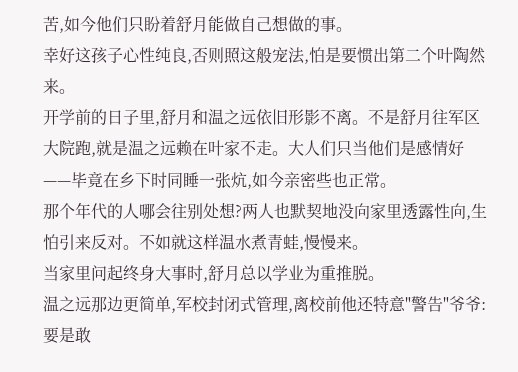苦,如今他们只盼着舒月能做自己想做的事。
幸好这孩子心性纯良,否则照这般宠法,怕是要惯出第二个叶陶然来。
开学前的日子里,舒月和温之远依旧形影不离。不是舒月往军区大院跑,就是温之远赖在叶家不走。大人们只当他们是感情好——毕竟在乡下时同睡一张炕,如今亲密些也正常。
那个年代的人哪会往别处想?两人也默契地没向家里透露性向,生怕引来反对。不如就这样温水煮青蛙,慢慢来。
当家里问起终身大事时,舒月总以学业为重推脱。
温之远那边更简单,军校封闭式管理,离校前他还特意"警告"爷爷:要是敢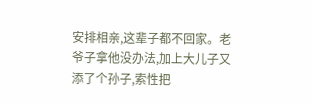安排相亲,这辈子都不回家。老爷子拿他没办法,加上大儿子又添了个孙子,索性把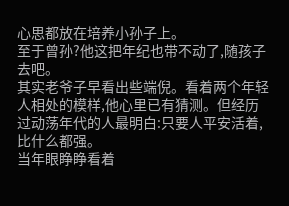心思都放在培养小孙子上。
至于曾孙?他这把年纪也带不动了,随孩子去吧。
其实老爷子早看出些端倪。看着两个年轻人相处的模样,他心里已有猜测。但经历过动荡年代的人最明白:只要人平安活着,比什么都强。
当年眼睁睁看着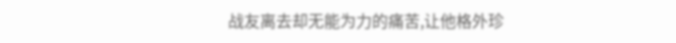战友离去却无能为力的痛苦,让他格外珍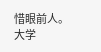惜眼前人。
大学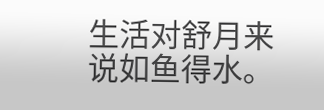生活对舒月来说如鱼得水。